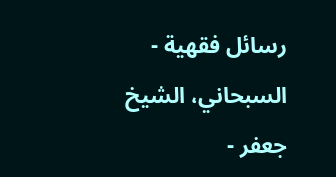رسائل فقهية - السبحاني، الشيخ جعفر -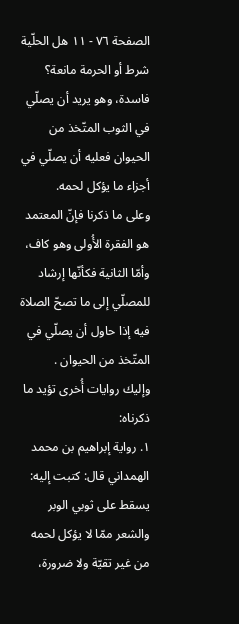الصفحة ٧٦ - ١١ هل الحلّية شرط أو الحرمة مانعة؟
فاسدة، وهو يريد أن يصلّي في الثوب المتّخذ من الحيوان فعليه أن يصلّي في أجزاء ما يؤكل لحمه.
وعلى ما ذكرنا فإنّ المعتمد هو الفقرة الأُولى وهو كاف، وأمّا الثانية فكأنّها إرشاد للمصلّي إلى ما تصحّ الصلاة فيه إذا حاول أن يصلّي في المتّخذ من الحيوان .
وإليك روايات أُخرى تؤيد ما ذكرناه:
١. رواية إبراهيم بن محمد الهمداني قال: كتبت إليه: يسقط على ثوبي الوبر والشعر ممّا لا يؤكل لحمه من غير تقيّة ولا ضرورة،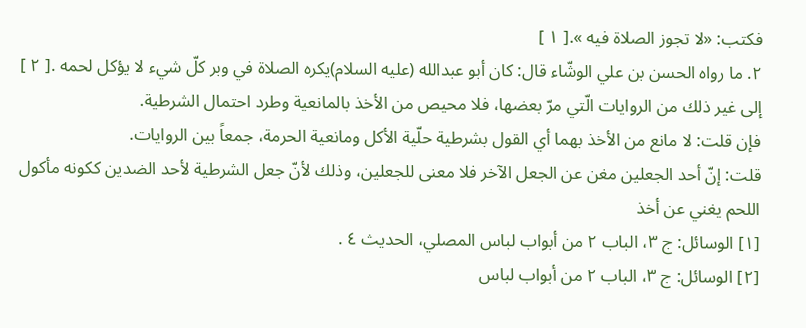فكتب: «لا تجوز الصلاة فيه ».[ ١ ]
٢. ما رواه الحسن بن علي الوشّاء قال: كان أبو عبدالله (عليه السلام)يكره الصلاة في وبر كلّ شيء لا يؤكل لحمه .[ ٢ ]
إلى غير ذلك من الروايات الّتي مرّ بعضها، فلا محيص من الأخذ بالمانعية وطرد احتمال الشرطية.
فإن قلت: لا مانع من الأخذ بهما أي القول بشرطية حلّية الأكل ومانعية الحرمة، جمعاً بين الروايات.
قلت: إنّ أحد الجعلين مغن عن الجعل الآخر فلا معنى للجعلين، وذلك لأنّ جعل الشرطية لأحد الضدين ككونه مأكول اللحم يغني عن أخذ
[١] الوسائل: ج ٣، الباب ٢ من أبواب لباس المصلي، الحديث ٤ .
[٢] الوسائل: ج ٣، الباب ٢ من أبواب لباس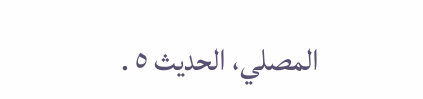المصلي، الحديث ٥ .